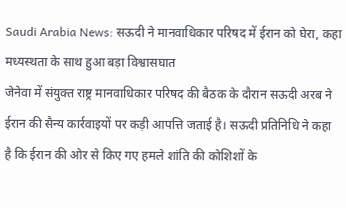Saudi Arabia News: सऊदी ने मानवाधिकार परिषद में ईरान को घेरा, कहा मध्यस्थता के साथ हुआ बड़ा विश्वासघात
जेनेवा में संयुक्त राष्ट्र मानवाधिकार परिषद की बैठक के दौरान सऊदी अरब ने ईरान की सैन्य कार्रवाइयों पर कड़ी आपत्ति जताई है। सऊदी प्रतिनिधि ने कहा है कि ईरान की ओर से किए गए हमले शांति की कोशिशों के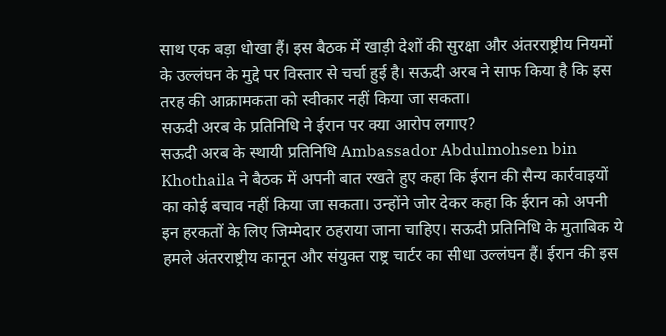साथ एक बड़ा धोखा हैं। इस बैठक में खाड़ी देशों की सुरक्षा और अंतरराष्ट्रीय नियमों के उल्लंघन के मुद्दे पर विस्तार से चर्चा हुई है। सऊदी अरब ने साफ किया है कि इस तरह की आक्रामकता को स्वीकार नहीं किया जा सकता।
सऊदी अरब के प्रतिनिधि ने ईरान पर क्या आरोप लगाए?
सऊदी अरब के स्थायी प्रतिनिधि Ambassador Abdulmohsen bin Khothaila ने बैठक में अपनी बात रखते हुए कहा कि ईरान की सैन्य कार्रवाइयों का कोई बचाव नहीं किया जा सकता। उन्होंने जोर देकर कहा कि ईरान को अपनी इन हरकतों के लिए जिम्मेदार ठहराया जाना चाहिए। सऊदी प्रतिनिधि के मुताबिक ये हमले अंतरराष्ट्रीय कानून और संयुक्त राष्ट्र चार्टर का सीधा उल्लंघन हैं। ईरान की इस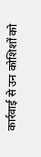कार्रवाई से उन कोशिशों को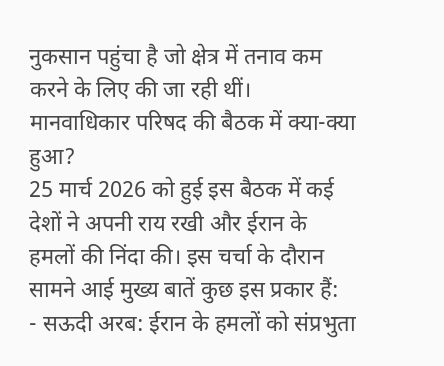नुकसान पहुंचा है जो क्षेत्र में तनाव कम करने के लिए की जा रही थीं।
मानवाधिकार परिषद की बैठक में क्या-क्या हुआ?
25 मार्च 2026 को हुई इस बैठक में कई देशों ने अपनी राय रखी और ईरान के हमलों की निंदा की। इस चर्चा के दौरान सामने आई मुख्य बातें कुछ इस प्रकार हैं:
- सऊदी अरब: ईरान के हमलों को संप्रभुता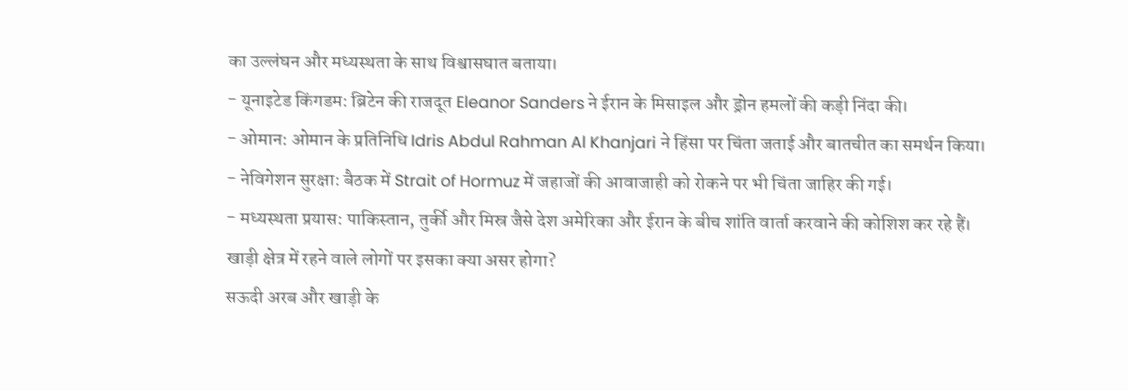का उल्लंघन और मध्यस्थता के साथ विश्वासघात बताया।
- यूनाइटेड किंगडम: ब्रिटेन की राजदूत Eleanor Sanders ने ईरान के मिसाइल और ड्रोन हमलों की कड़ी निंदा की।
- ओमान: ओमान के प्रतिनिधि Idris Abdul Rahman Al Khanjari ने हिंसा पर चिंता जताई और बातचीत का समर्थन किया।
- नेविगेशन सुरक्षा: बैठक में Strait of Hormuz में जहाजों की आवाजाही को रोकने पर भी चिंता जाहिर की गई।
- मध्यस्थता प्रयास: पाकिस्तान, तुर्की और मिस्र जैसे देश अमेरिका और ईरान के बीच शांति वार्ता करवाने की कोशिश कर रहे हैं।
खाड़ी क्षेत्र में रहने वाले लोगों पर इसका क्या असर होगा?
सऊदी अरब और खाड़ी के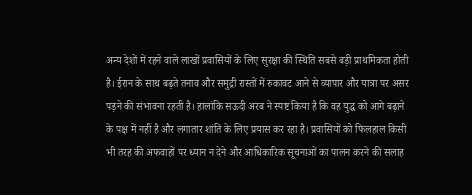अन्य देशों में रहने वाले लाखों प्रवासियों के लिए सुरक्षा की स्थिति सबसे बड़ी प्राथमिकता होती है। ईरान के साथ बढ़ते तनाव और समुद्री रास्तों में रुकावट आने से व्यापार और यात्रा पर असर पड़ने की संभावना रहती है। हालांकि सऊदी अरब ने स्पष्ट किया है कि वह युद्ध को आगे बढ़ाने के पक्ष में नहीं है और लगातार शांति के लिए प्रयास कर रहा है। प्रवासियों को फिलहाल किसी भी तरह की अफवाहों पर ध्यान न देने और आधिकारिक सूचनाओं का पालन करने की सलाह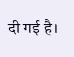दी गई है।